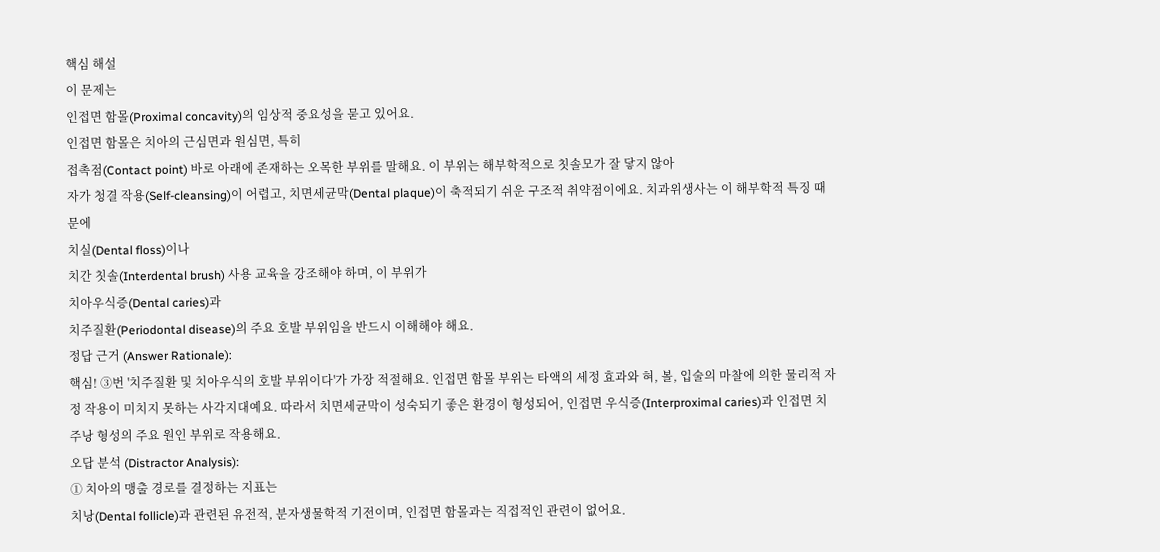핵심 해설
이 문제는
인접면 함몰(Proximal concavity)의 임상적 중요성을 묻고 있어요.
인접면 함몰은 치아의 근심면과 원심면, 특히
접촉점(Contact point) 바로 아래에 존재하는 오목한 부위를 말해요. 이 부위는 해부학적으로 칫솔모가 잘 닿지 않아
자가 청결 작용(Self-cleansing)이 어렵고, 치면세균막(Dental plaque)이 축적되기 쉬운 구조적 취약점이에요. 치과위생사는 이 해부학적 특징 때문에
치실(Dental floss)이나
치간 칫솔(Interdental brush) 사용 교육을 강조해야 하며, 이 부위가
치아우식증(Dental caries)과
치주질환(Periodontal disease)의 주요 호발 부위임을 반드시 이해해야 해요.
정답 근거 (Answer Rationale):
핵심! ③번 '치주질환 및 치아우식의 호발 부위이다'가 가장 적절해요. 인접면 함몰 부위는 타액의 세정 효과와 혀, 볼, 입술의 마찰에 의한 물리적 자정 작용이 미치지 못하는 사각지대예요. 따라서 치면세균막이 성숙되기 좋은 환경이 형성되어, 인접면 우식증(Interproximal caries)과 인접면 치주낭 형성의 주요 원인 부위로 작용해요.
오답 분석 (Distractor Analysis):
① 치아의 맹출 경로를 결정하는 지표는
치낭(Dental follicle)과 관련된 유전적, 분자생물학적 기전이며, 인접면 함몰과는 직접적인 관련이 없어요.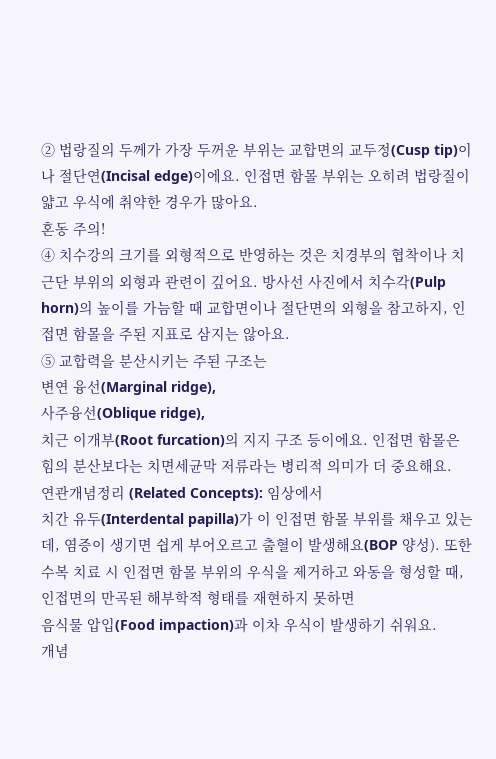② 법랑질의 두께가 가장 두꺼운 부위는 교합면의 교두정(Cusp tip)이나 절단연(Incisal edge)이에요. 인접면 함몰 부위는 오히려 법랑질이 얇고 우식에 취약한 경우가 많아요.
혼동 주의!
④ 치수강의 크기를 외형적으로 반영하는 것은 치경부의 협착이나 치근단 부위의 외형과 관련이 깊어요. 방사선 사진에서 치수각(Pulp horn)의 높이를 가늠할 때 교합면이나 절단면의 외형을 참고하지, 인접면 함몰을 주된 지표로 삼지는 않아요.
⑤ 교합력을 분산시키는 주된 구조는
변연 융선(Marginal ridge),
사주융선(Oblique ridge),
치근 이개부(Root furcation)의 지지 구조 등이에요. 인접면 함몰은 힘의 분산보다는 치면세균막 저류라는 병리적 의미가 더 중요해요.
연관개념정리 (Related Concepts): 임상에서
치간 유두(Interdental papilla)가 이 인접면 함몰 부위를 채우고 있는데, 염증이 생기면 쉽게 부어오르고 출혈이 발생해요(BOP 양성). 또한 수복 치료 시 인접면 함몰 부위의 우식을 제거하고 와동을 형성할 때, 인접면의 만곡된 해부학적 형태를 재현하지 못하면
음식물 압입(Food impaction)과 이차 우식이 발생하기 쉬워요.
개념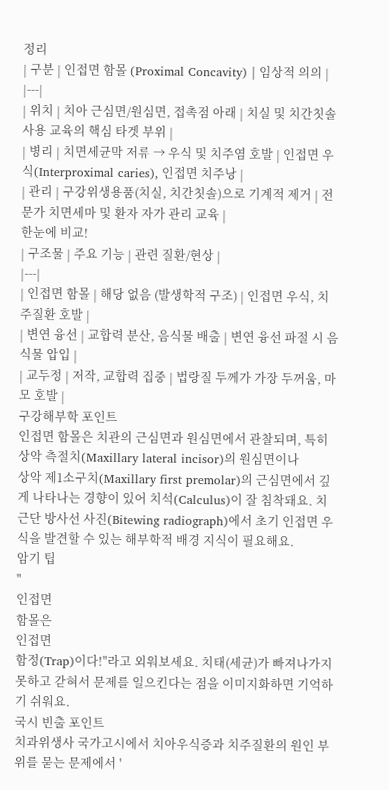정리
| 구분 | 인접면 함몰 (Proximal Concavity) | 임상적 의의 |
|---|
| 위치 | 치아 근심면/원심면, 접촉점 아래 | 치실 및 치간칫솔 사용 교육의 핵심 타겟 부위 |
| 병리 | 치면세균막 저류 → 우식 및 치주염 호발 | 인접면 우식(Interproximal caries), 인접면 치주낭 |
| 관리 | 구강위생용품(치실, 치간칫솔)으로 기계적 제거 | 전문가 치면세마 및 환자 자가 관리 교육 |
한눈에 비교!
| 구조물 | 주요 기능 | 관련 질환/현상 |
|---|
| 인접면 함몰 | 해당 없음 (발생학적 구조) | 인접면 우식, 치주질환 호발 |
| 변연 융선 | 교합력 분산, 음식물 배출 | 변연 융선 파절 시 음식물 압입 |
| 교두정 | 저작, 교합력 집중 | 법랑질 두께가 가장 두꺼움, 마모 호발 |
구강해부학 포인트
인접면 함몰은 치관의 근심면과 원심면에서 관찰되며, 특히
상악 측절치(Maxillary lateral incisor)의 원심면이나
상악 제1소구치(Maxillary first premolar)의 근심면에서 깊게 나타나는 경향이 있어 치석(Calculus)이 잘 침착돼요. 치근단 방사선 사진(Bitewing radiograph)에서 초기 인접면 우식을 발견할 수 있는 해부학적 배경 지식이 필요해요.
암기 팁
"
인접면
함몰은
인접면
함정(Trap)이다!"라고 외워보세요. 치태(세균)가 빠져나가지 못하고 갇혀서 문제를 일으킨다는 점을 이미지화하면 기억하기 쉬워요.
국시 빈출 포인트
치과위생사 국가고시에서 치아우식증과 치주질환의 원인 부위를 묻는 문제에서 '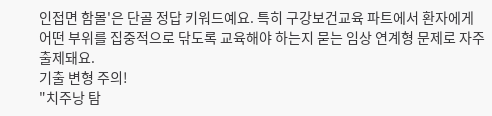인접면 함몰'은 단골 정답 키워드예요. 특히 구강보건교육 파트에서 환자에게 어떤 부위를 집중적으로 닦도록 교육해야 하는지 묻는 임상 연계형 문제로 자주 출제돼요.
기출 변형 주의!
"치주낭 탐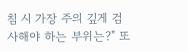침 시 가장 주의 깊게 검사해야 하는 부위는?" 또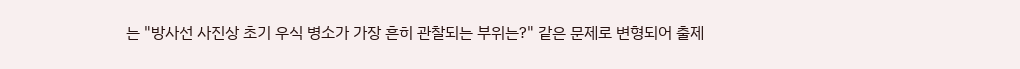는 "방사선 사진상 초기 우식 병소가 가장 흔히 관찰되는 부위는?" 같은 문제로 변형되어 출제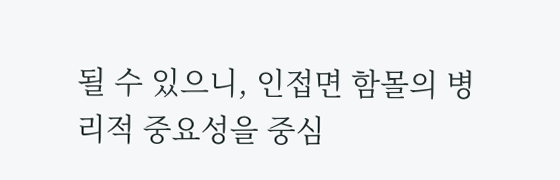될 수 있으니, 인접면 함몰의 병리적 중요성을 중심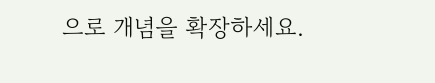으로 개념을 확장하세요.